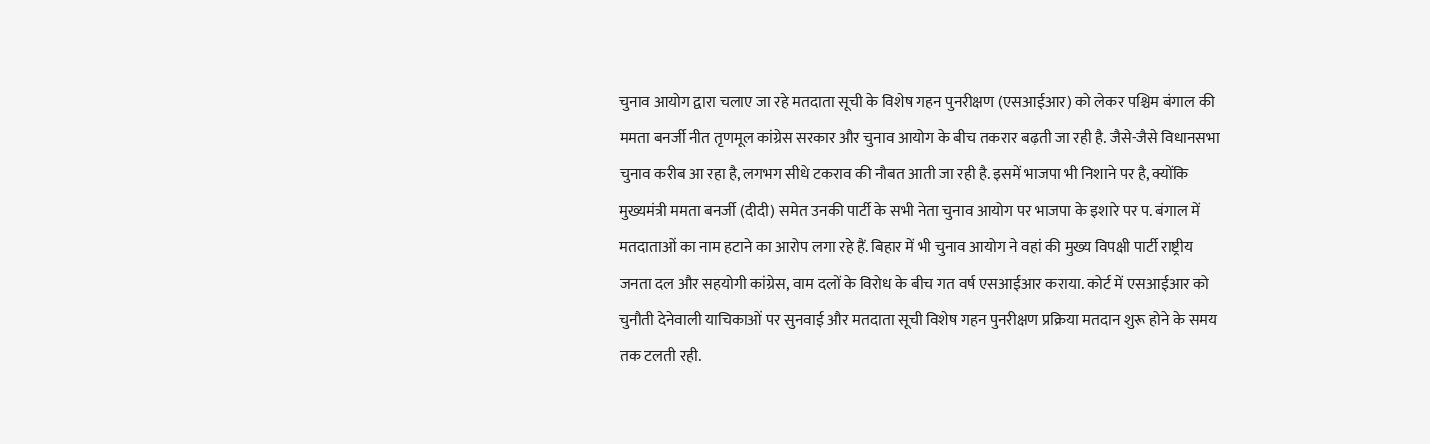चुनाव आयोग द्वारा चलाए जा रहे मतदाता सूची के विशेष गहन पुनरीक्षण (एसआईआर) को लेकर पश्चिम बंगाल की ममता बनर्जी नीत तृणमूल कांग्रेस सरकार और चुनाव आयोग के बीच तकरार बढ़ती जा रही है. जैसे-जैसे विधानसभा चुनाव करीब आ रहा है, लगभग सीधे टकराव की नौबत आती जा रही है. इसमें भाजपा भी निशाने पर है, क्योंकि मुख्यमंत्री ममता बनर्जी (दीदी) समेत उनकी पार्टी के सभी नेता चुनाव आयोग पर भाजपा के इशारे पर प. बंगाल में मतदाताओं का नाम हटाने का आरोप लगा रहे हैं. बिहार में भी चुनाव आयोग ने वहां की मुख्य विपक्षी पार्टी राष्ट्रीय जनता दल और सहयोगी कांग्रेस, वाम दलों के विरोध के बीच गत वर्ष एसआईआर कराया. कोर्ट में एसआईआर को चुनौती देनेवाली याचिकाओं पर सुनवाई और मतदाता सूची विशेष गहन पुनरीक्षण प्रक्रिया मतदान शुरू होने के समय तक टलती रही.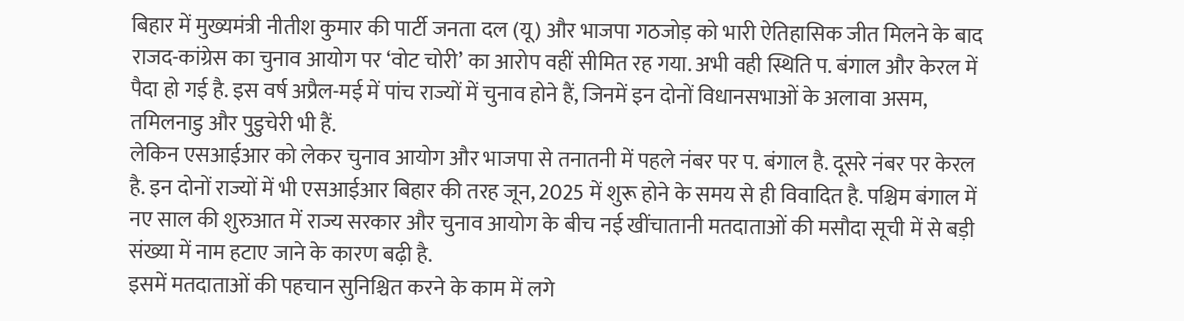बिहार में मुख्यमंत्री नीतीश कुमार की पार्टी जनता दल (यू) और भाजपा गठजोड़ को भारी ऐतिहासिक जीत मिलने के बाद राजद-कांग्रेस का चुनाव आयोग पर ‘वोट चोरी’ का आरोप वहीं सीमित रह गया. अभी वही स्थिति प. बंगाल और केरल में पैदा हो गई है. इस वर्ष अप्रैल-मई में पांच राज्यों में चुनाव होने हैं, जिनमें इन दोनों विधानसभाओं के अलावा असम, तमिलनाडु और पुडुचेरी भी हैं.
लेकिन एसआईआर को लेकर चुनाव आयोग और भाजपा से तनातनी में पहले नंबर पर प. बंगाल है. दूसरे नंबर पर केरल है. इन दोनों राज्यों में भी एसआईआर बिहार की तरह जून, 2025 में शुरू होने के समय से ही विवादित है. पश्चिम बंगाल में नए साल की शुरुआत में राज्य सरकार और चुनाव आयोग के बीच नई खींचातानी मतदाताओं की मसौदा सूची में से बड़ी संख्या में नाम हटाए जाने के कारण बढ़ी है.
इसमें मतदाताओं की पहचान सुनिश्चित करने के काम में लगे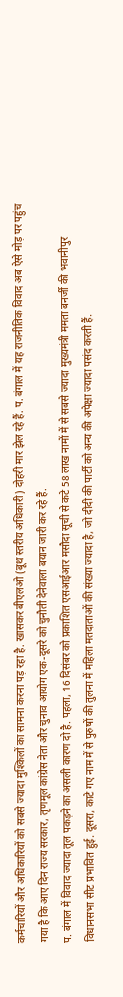कर्मचारियों और अधिकारियों को सबसे ज्यादा मुश्किलों का सामना करना पड़ रहा है. खासकर बीएलओ (बूथ स्तरीय अधिकारी) दोहरी मार झेल रहे हैं. प. बंगाल में यह राजनीतिक विवाद अब ऐसे मोड़ पर पहुंच गया है कि आए दिन राज्य सरकार, तृणमूल कांग्रेस नेता और चुनाव आयोग एक-दूसरे को चुनौती देनेवाला बयान जारी कर रहे हैं.
प. बंगाल में विवाद ज्यादा तूल पकड़ने का असली कारण दो है. पहला, 16 दिसंबर को प्रकाशित एसआईआर मसौदा सूची से कटे 58 लाख नामों में से सबसे ज्यादा मुख्यमंत्री ममता बनर्जी की भवानीपुर विधानसभा सीट प्रभावित हुई. दूसरा, काटे गए नाम में से पुरुषों की तुलना में महिला मतदाताओं की संख्या ज्यादा है, जो दीदी की पार्टी को अन्य की अपेक्षा ज्यादा पसंद करती हैं.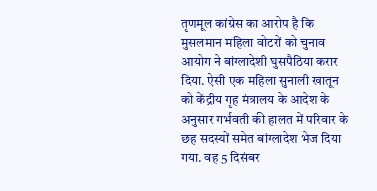तृणमूल कांग्रेस का आरोप है कि मुसलमान महिला वोटरों को चुनाव आयोग ने बांग्लादेशी घुसपैठिया करार दिया. ऐसी एक महिला सुनाली खातून को केंद्रीय गृह मंत्रालय के आदेश के अनुसार गर्भवती की हालत में परिवार के छह सदस्यों समेत बांग्लादेश भेज दिया गया. वह 5 दिसंबर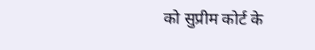को सुप्रीम कोर्ट के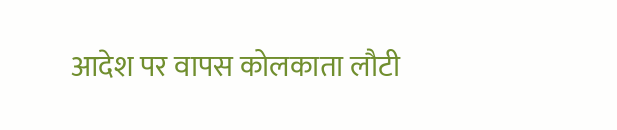आदेश पर वापस कोलकाता लौटी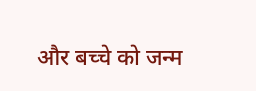और बच्चे को जन्म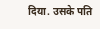दिया. उसके पति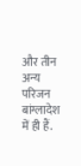और तीन अन्य परिजन बांग्लादेश में ही हैं.